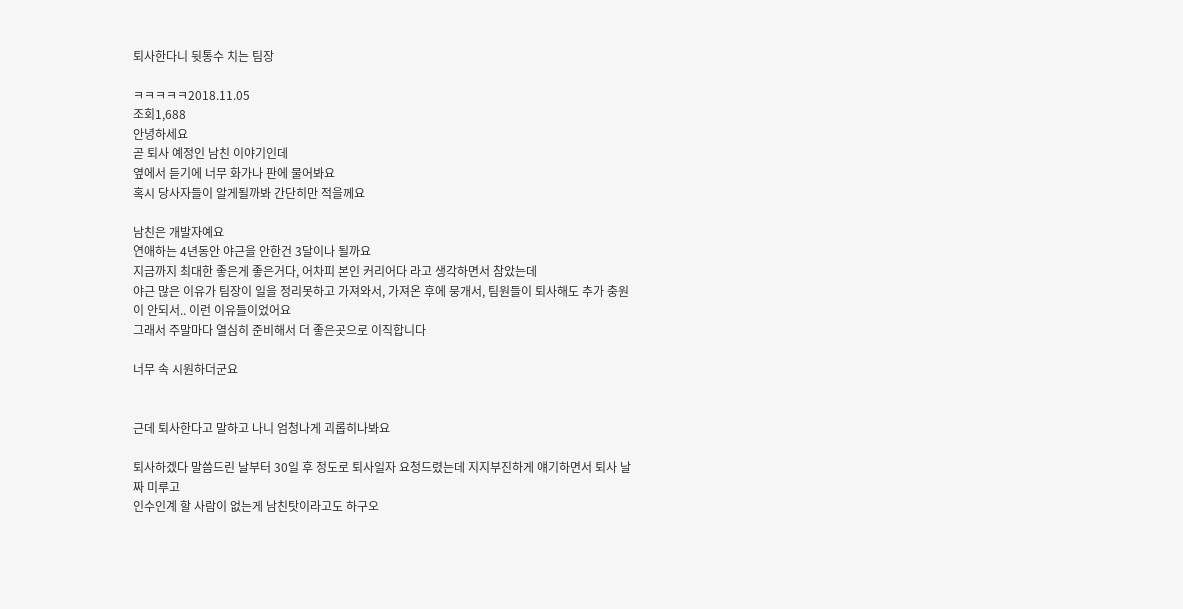퇴사한다니 뒷통수 치는 팀장

ㅋㅋㅋㅋㅋ2018.11.05
조회1,688
안녕하세요
곧 퇴사 예정인 남친 이야기인데
옆에서 듣기에 너무 화가나 판에 물어봐요
혹시 당사자들이 알게될까봐 간단히만 적을께요

남친은 개발자예요
연애하는 4년동안 야근을 안한건 3달이나 될까요
지금까지 최대한 좋은게 좋은거다, 어차피 본인 커리어다 라고 생각하면서 참았는데
야근 많은 이유가 팀장이 일을 정리못하고 가져와서, 가져온 후에 뭉개서, 팀원들이 퇴사해도 추가 충원이 안되서.. 이런 이유들이었어요
그래서 주말마다 열심히 준비해서 더 좋은곳으로 이직합니다

너무 속 시원하더군요


근데 퇴사한다고 말하고 나니 엄청나게 괴롭히나봐요

퇴사하겠다 말씀드린 날부터 30일 후 정도로 퇴사일자 요청드렸는데 지지부진하게 얘기하면서 퇴사 날짜 미루고
인수인계 할 사람이 없는게 남친탓이라고도 하구오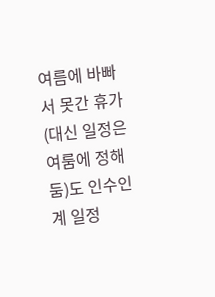여름에 바빠서 못간 휴가(대신 일정은 여룸에 정해둠)도 인수인계 일정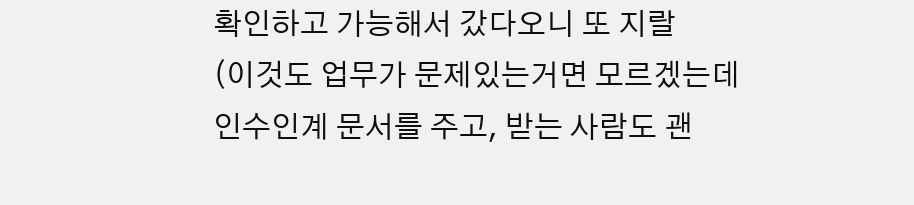확인하고 가능해서 갔다오니 또 지랄
(이것도 업무가 문제있는거면 모르겠는데
인수인계 문서를 주고, 받는 사람도 괜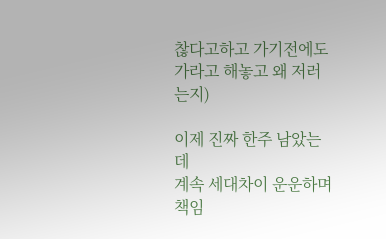찮다고하고 가기전에도 가라고 해놓고 왜 저러는지)

이제 진짜 한주 남았는데
계속 세대차이 운운하며 책임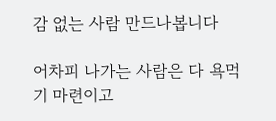감 없는 사람 만드나봅니다

어차피 나가는 사람은 다 욕먹기 마련이고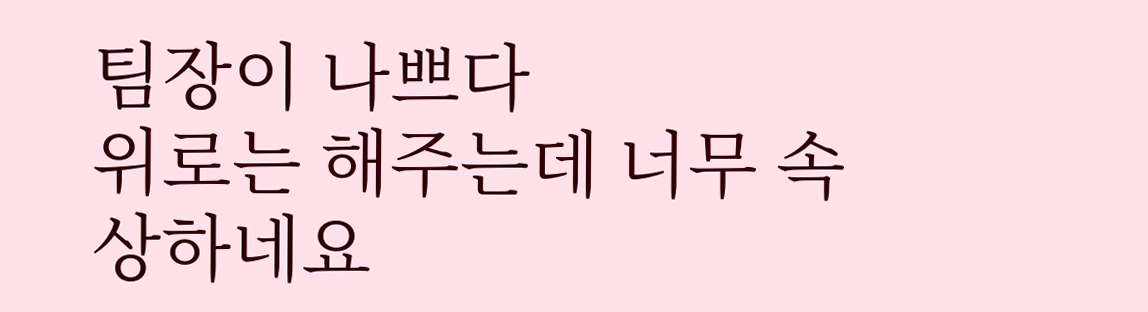팀장이 나쁘다
위로는 해주는데 너무 속상하네요